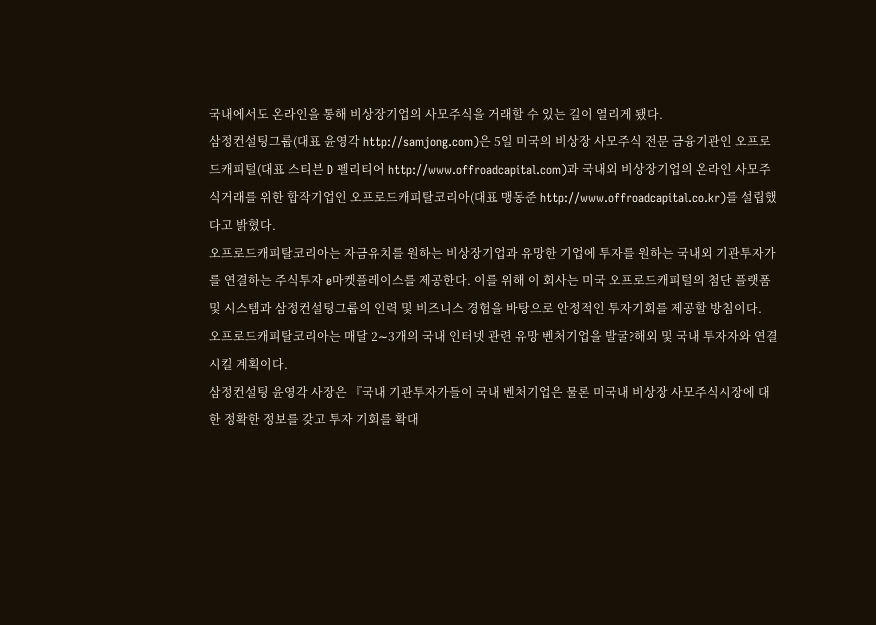국내에서도 온라인을 통해 비상장기업의 사모주식을 거래할 수 있는 길이 열리게 됐다.
삼정컨설팅그룹(대표 윤영각 http://samjong.com)은 5일 미국의 비상장 사모주식 전문 금융기관인 오프로드캐피털(대표 스티븐 D 펠리티어 http://www.offroadcapital.com)과 국내외 비상장기업의 온라인 사모주식거래를 위한 합작기업인 오프로드캐피탈코리아(대표 맹동준 http://www.offroadcapital.co.kr)를 설립했다고 밝혔다.
오프로드캐피탈코리아는 자금유치를 원하는 비상장기업과 유망한 기업에 투자를 원하는 국내외 기관투자가를 연결하는 주식투자 e마켓플레이스를 제공한다. 이를 위해 이 회사는 미국 오프로드캐피털의 첨단 플랫폼 및 시스템과 삼정컨설팅그룹의 인력 및 비즈니스 경험을 바탕으로 안정적인 투자기회를 제공할 방침이다.
오프로드캐피탈코리아는 매달 2∼3개의 국내 인터넷 관련 유망 벤처기업을 발굴?해외 및 국내 투자자와 연결시킬 계획이다.
삼정컨설팅 윤영각 사장은 『국내 기관투자가들이 국내 벤처기업은 물론 미국내 비상장 사모주식시장에 대한 정확한 정보를 갖고 투자 기회를 확대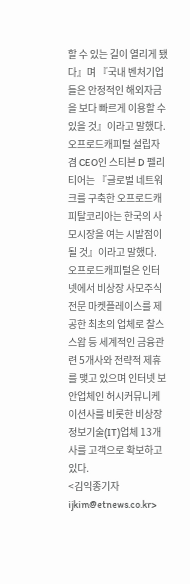할 수 있는 길이 열리게 됐다』며 『국내 벤처기업들은 안정적인 해외자금을 보다 빠르게 이용할 수 있을 것』이라고 말했다. 오프로드캐피털 설립자 겸 CEO인 스티븐 D 펠리티어는 『글로벌 네트워크를 구축한 오프로드캐피탈코리아는 한국의 사모시장을 여는 시발점이 될 것』이라고 말했다.
오프로드캐피털은 인터넷에서 비상장 사모주식 전문 마켓플레이스를 제공한 최초의 업체로 찰스스왑 등 세계적인 금융관련 5개사와 전략적 제휴를 맺고 있으며 인터넷 보안업체인 허시커뮤니케이션사를 비롯한 비상장 정보기술(IT)업체 13개사를 고객으로 확보하고 있다.
<김익종기자 ijkim@etnews.co.kr>